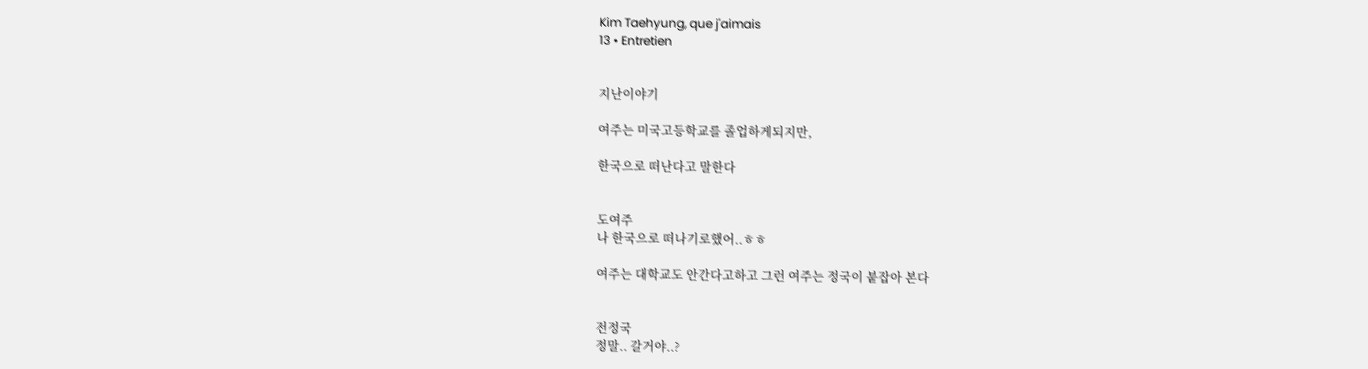Kim Taehyung, que j'aimais
13 • Entretien


지난이야기

여주는 미국고등학교를 졸업하게되지만,

한국으로 떠난다고 말한다


도여주
나 한국으로 떠나기로했어..ㅎㅎ

여주는 대학교도 안간다고하고 그런 여주는 정국이 붙잡아 본다


전정국
정말.. 갈거야..?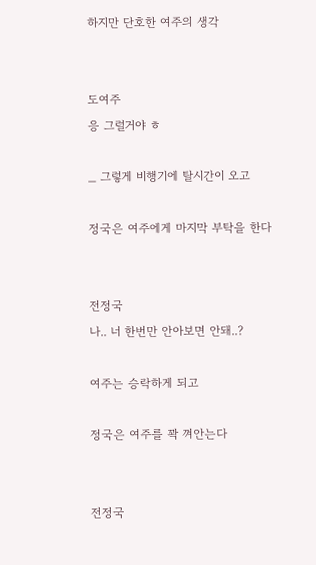하지만 단호한 여주의 생각


도여주
응 그럴거야 ㅎ

_ 그렇게 비행기에 탈시간이 오고

정국은 여주에게 마지막 부탁을 한다


전정국
나.. 너 한번만 안아보면 안돼..?

여주는 승락하게 되고

정국은 여주를 꽉 껴안는다


전정국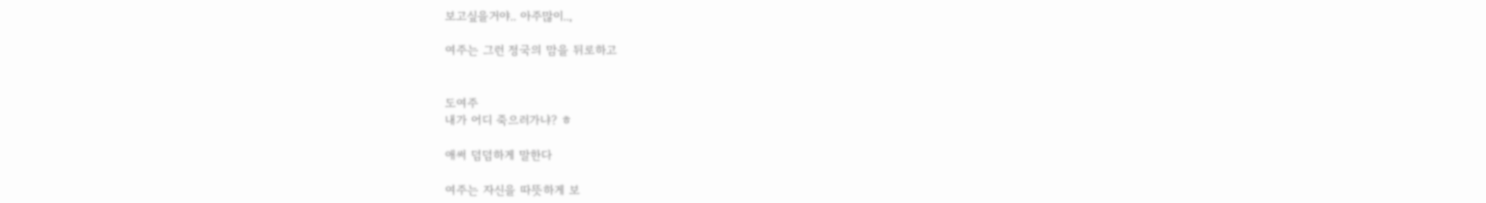보고싶을거야.. 아주많이..,

여주는 그런 정국의 맘을 뒤로하고


도여주
내가 어디 죽으러가냐? ㅎ

애써 덤덤하게 말한다

여주는 자신을 따뜻하게 보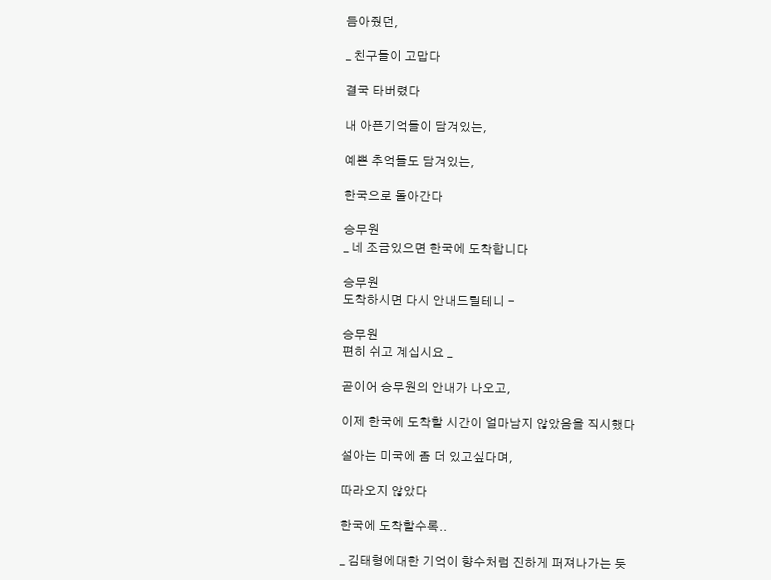듬아줬던,

_ 친구들이 고맙다

결국 타버렸다

내 아픈기억들이 담겨있는,

예쁜 추억들도 담겨있는,

한국으로 돌아간다

승무원
_ 네 조금있으면 한국에 도착합니다

승무원
도착하시면 다시 안내드릴테니 -

승무원
편히 쉬고 계십시요 _

곧이어 승무원의 안내가 나오고,

이제 한국에 도착할 시간이 얼마남지 않았음을 직시했다

설아는 미국에 좀 더 있고싶다며,

따라오지 않았다

한국에 도착할수록..

_ 김태형에대한 기억이 향수처럼 진하게 퍼져나가는 듯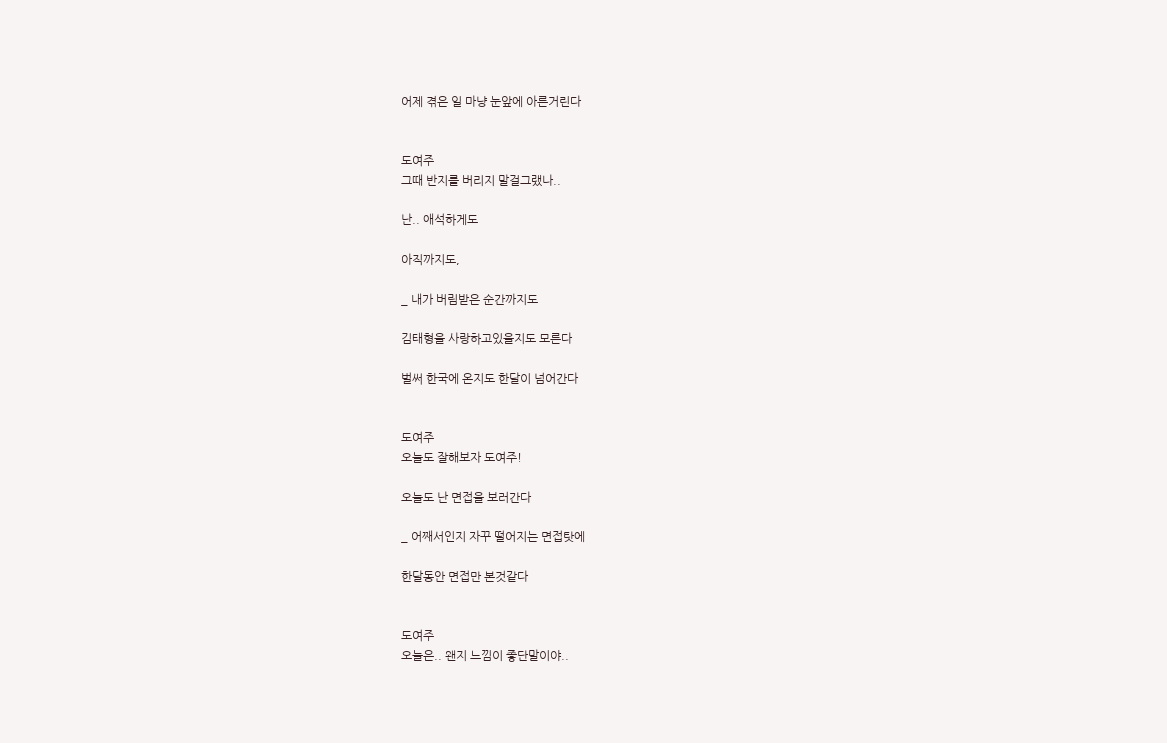어제 겪은 일 마냥 눈앞에 아른거린다


도여주
그때 반지를 버리지 말걸그랬나..

난.. 애석하게도

아직까지도,

_ 내가 버림받은 순간까지도

김태형을 사랑하고있을지도 모른다

벌써 한국에 온지도 한달이 넘어간다


도여주
오늘도 잘해보자 도여주!

오늘도 난 면접을 보러간다

_ 어째서인지 자꾸 떨어지는 면접탓에

한달동안 면접만 본것같다


도여주
오늘은.. 왠지 느낌이 좋단말이야..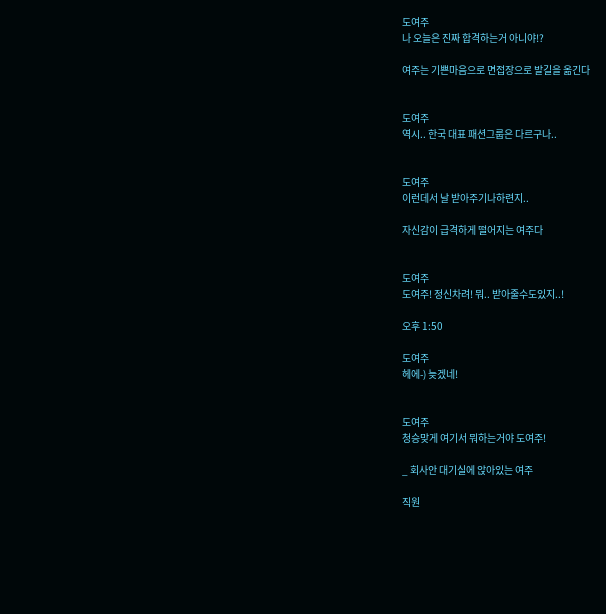도여주
나 오늘은 진짜 합격하는거 아니야!?

여주는 기쁜마음으로 면접장으로 발길을 옮긴다


도여주
역시.. 한국 대표 패션그룹은 다르구나..


도여주
이런데서 날 받아주기나하련지..

자신감이 급격하게 떨어지는 여주다


도여주
도여주! 정신차려! 뭐.. 받아줄수도있지..!

오후 1:50

도여주
헤에-) 늦겠네!


도여주
청승맞게 여기서 뭐하는거야 도여주!

_ 회사안 대기실에 앉아있는 여주

직원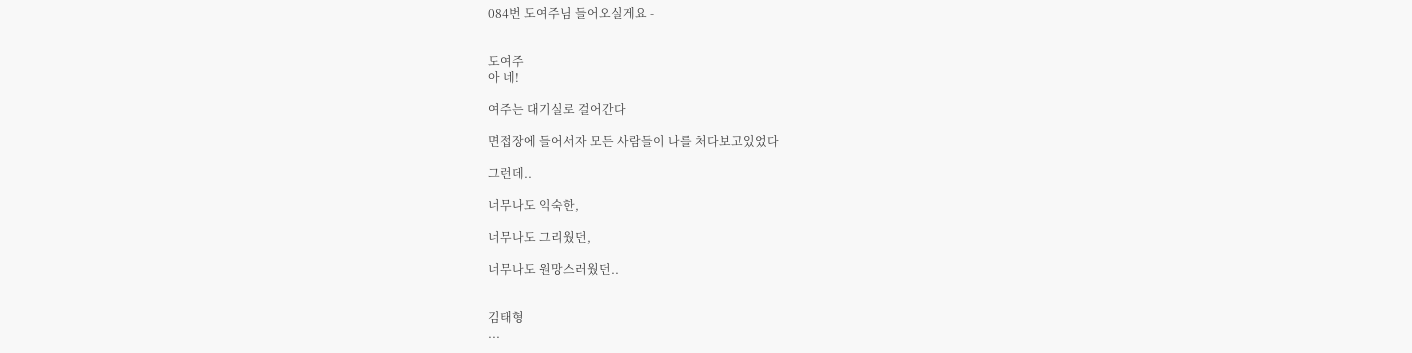084번 도여주님 들어오실게요 -


도여주
아 네!

여주는 대기실로 걸어간다

면접장에 들어서자 모든 사람들이 나를 처다보고있었다

그런데..

너무나도 익숙한,

너무나도 그리웠던,

너무나도 원망스러웠던..


김태형
...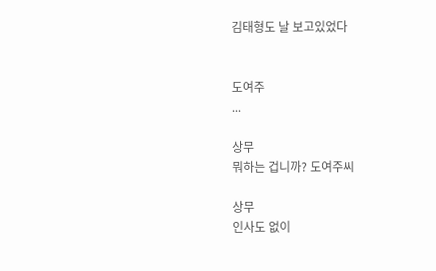김태형도 날 보고있었다


도여주
...

상무
뭐하는 겁니까? 도여주씨

상무
인사도 없이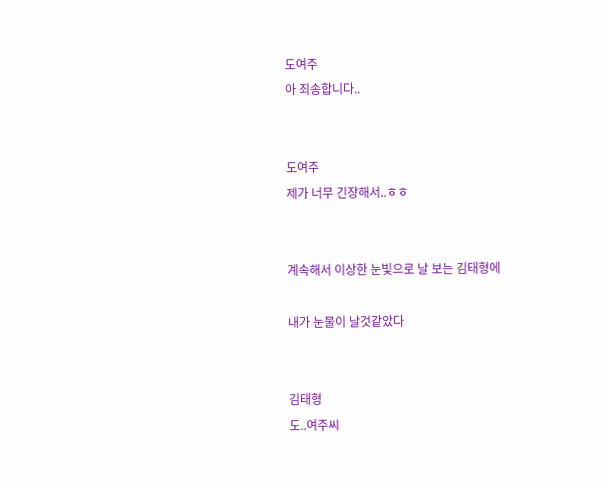도여주
아 죄송합니다..


도여주
제가 너무 긴장해서..ㅎㅎ


계속해서 이상한 눈빛으로 날 보는 김태형에

내가 눈물이 날것같았다


김태형
도..여주씨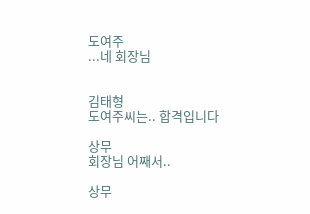도여주
...네 회장님


김태형
도여주씨는.. 합격입니다

상무
회장님 어째서..

상무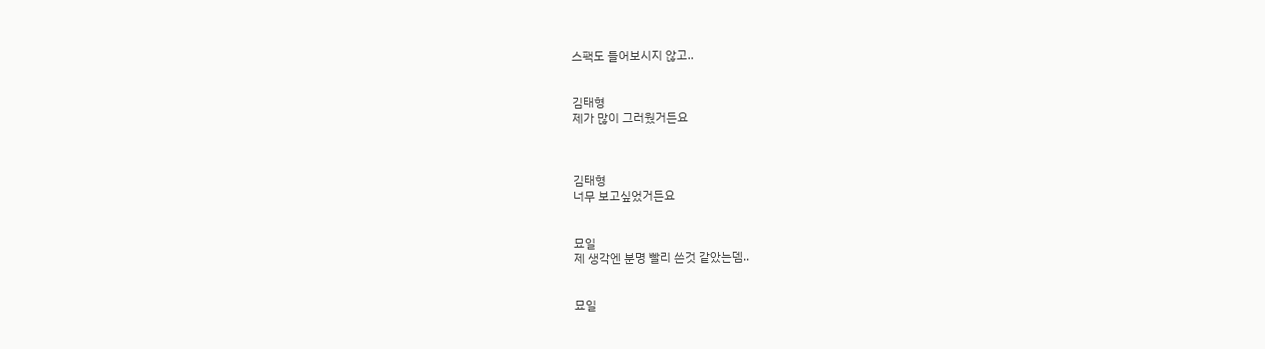스팩도 들어보시지 않고..


김태형
제가 많이 그러웠거든요



김태형
너무 보고싶었거든요


묘일
제 생각엔 분명 빨리 쓴것 같았는뎀..


묘일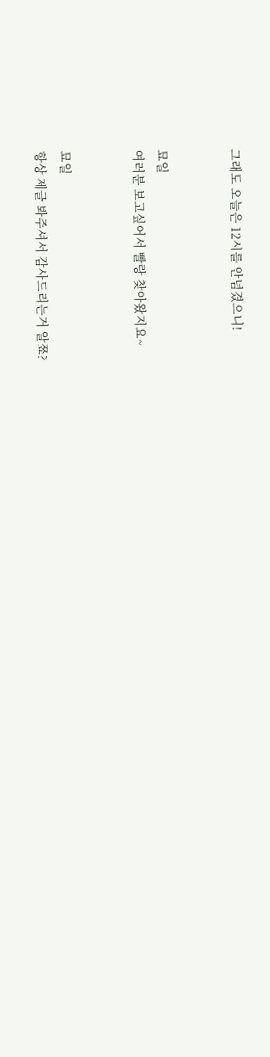그래도 오늘은 12시를 안넘겼으니!


묘일
여러분 보고싶어서 빨랑 찾아왔지요~


묘일
항상 제글 봐주셔서 감사드리는거 알쬬?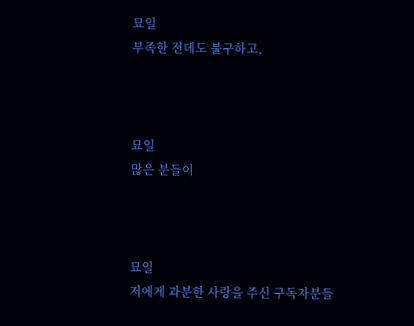묘일
부족한 전데도 불구하고,



묘일
많은 분들이



묘일
저에게 과분한 사랑을 주신 구독자분들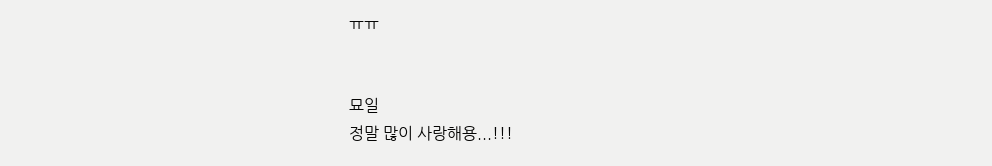ㅠㅠ


묘일
정말 많이 사랑해용...!!!